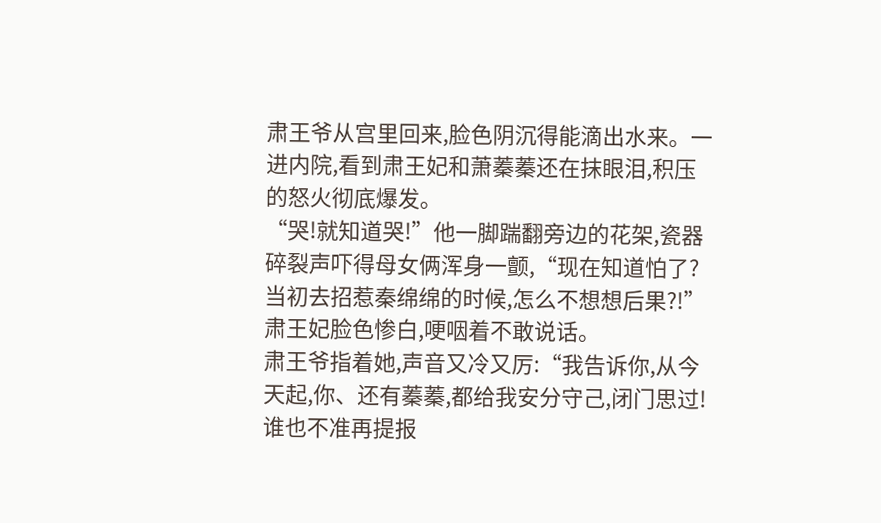肃王爷从宫里回来,脸色阴沉得能滴出水来。一进内院,看到肃王妃和萧蓁蓁还在抹眼泪,积压的怒火彻底爆发。
“哭!就知道哭!”他一脚踹翻旁边的花架,瓷器碎裂声吓得母女俩浑身一颤,“现在知道怕了?当初去招惹秦绵绵的时候,怎么不想想后果?!”
肃王妃脸色惨白,哽咽着不敢说话。
肃王爷指着她,声音又冷又厉:“我告诉你,从今天起,你、还有蓁蓁,都给我安分守己,闭门思过!谁也不准再提报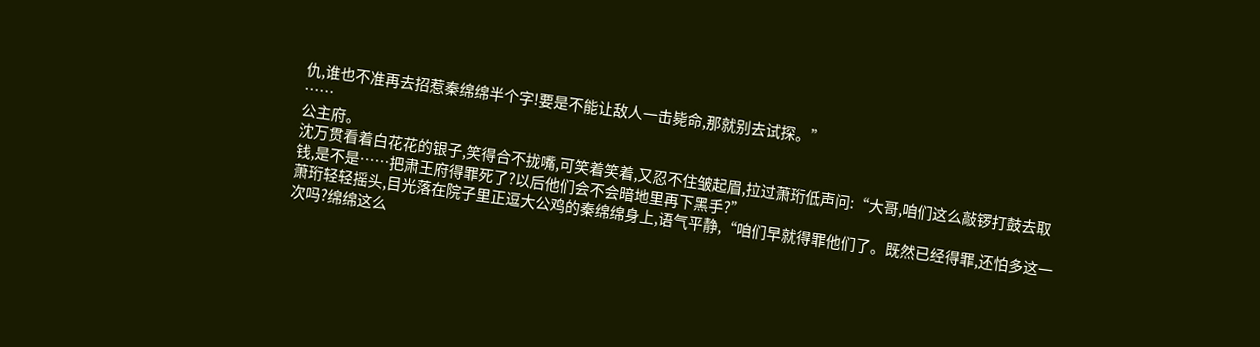仇,谁也不准再去招惹秦绵绵半个字!要是不能让敌人一击毙命,那就别去试探。”
……
公主府。
沈万贯看着白花花的银子,笑得合不拢嘴,可笑着笑着,又忍不住皱起眉,拉过萧珩低声问:“大哥,咱们这么敲锣打鼓去取钱,是不是……把肃王府得罪死了?以后他们会不会暗地里再下黑手?”
萧珩轻轻摇头,目光落在院子里正逗大公鸡的秦绵绵身上,语气平静,“咱们早就得罪他们了。既然已经得罪,还怕多这一次吗?绵绵这么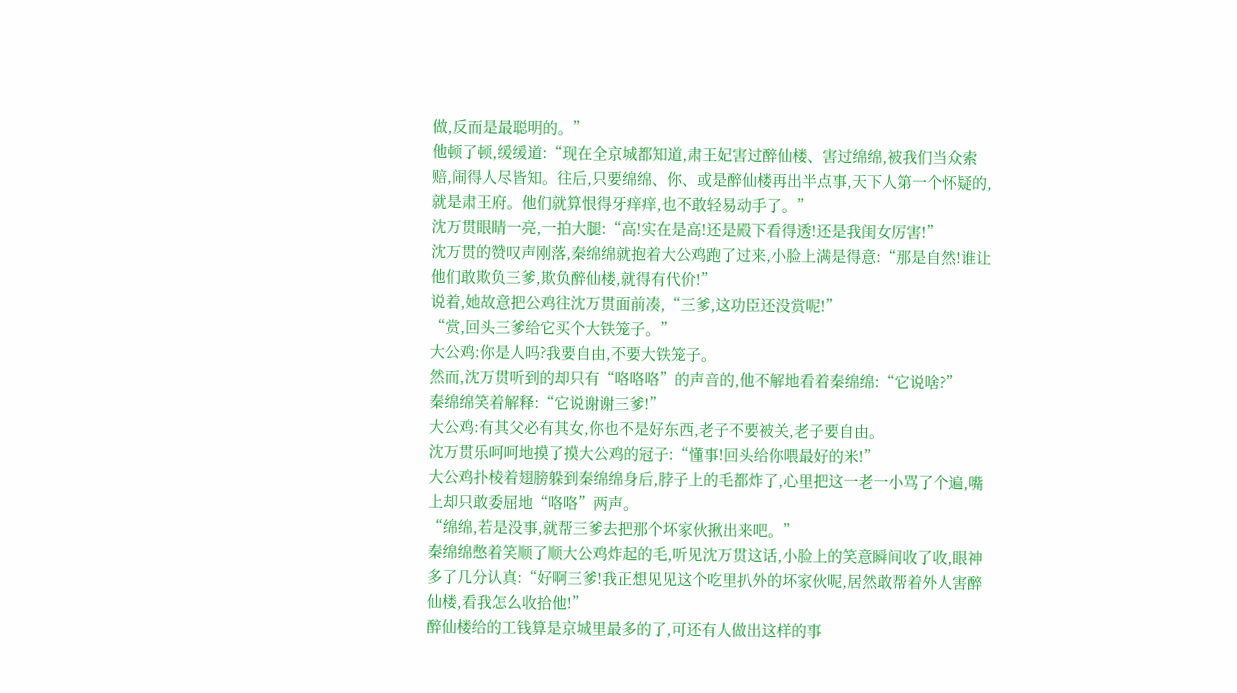做,反而是最聪明的。”
他顿了顿,缓缓道:“现在全京城都知道,肃王妃害过醉仙楼、害过绵绵,被我们当众索赔,闹得人尽皆知。往后,只要绵绵、你、或是醉仙楼再出半点事,天下人第一个怀疑的,就是肃王府。他们就算恨得牙痒痒,也不敢轻易动手了。”
沈万贯眼睛一亮,一拍大腿:“高!实在是高!还是殿下看得透!还是我闺女厉害!”
沈万贯的赞叹声刚落,秦绵绵就抱着大公鸡跑了过来,小脸上满是得意:“那是自然!谁让他们敢欺负三爹,欺负醉仙楼,就得有代价!”
说着,她故意把公鸡往沈万贯面前凑,“三爹,这功臣还没赏呢!”
“赏,回头三爹给它买个大铁笼子。”
大公鸡:你是人吗?我要自由,不要大铁笼子。
然而,沈万贯听到的却只有“咯咯咯”的声音的,他不解地看着秦绵绵:“它说啥?”
秦绵绵笑着解释:“它说谢谢三爹!”
大公鸡:有其父必有其女,你也不是好东西,老子不要被关,老子要自由。
沈万贯乐呵呵地摸了摸大公鸡的冠子:“懂事!回头给你喂最好的米!”
大公鸡扑棱着翅膀躲到秦绵绵身后,脖子上的毛都炸了,心里把这一老一小骂了个遍,嘴上却只敢委屈地“咯咯”两声。
“绵绵,若是没事,就帮三爹去把那个坏家伙揪出来吧。”
秦绵绵憋着笑顺了顺大公鸡炸起的毛,听见沈万贯这话,小脸上的笑意瞬间收了收,眼神多了几分认真:“好啊三爹!我正想见见这个吃里扒外的坏家伙呢,居然敢帮着外人害醉仙楼,看我怎么收拾他!”
醉仙楼给的工钱算是京城里最多的了,可还有人做出这样的事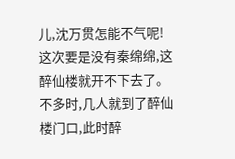儿,沈万贯怎能不气呢!
这次要是没有秦绵绵,这醉仙楼就开不下去了。
不多时,几人就到了醉仙楼门口,此时醉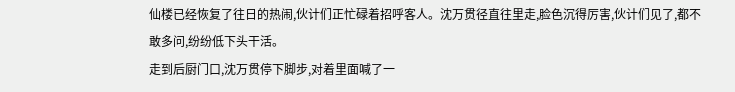仙楼已经恢复了往日的热闹,伙计们正忙碌着招呼客人。沈万贯径直往里走,脸色沉得厉害,伙计们见了,都不敢多问,纷纷低下头干活。
走到后厨门口,沈万贯停下脚步,对着里面喊了一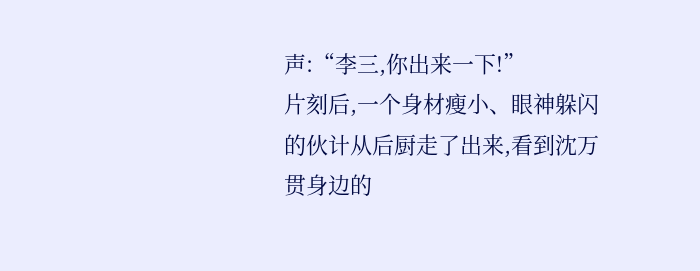声:“李三,你出来一下!”
片刻后,一个身材瘦小、眼神躲闪的伙计从后厨走了出来,看到沈万贯身边的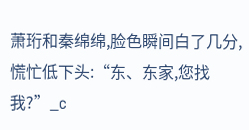萧珩和秦绵绵,脸色瞬间白了几分,慌忙低下头:“东、东家,您找我?”_c